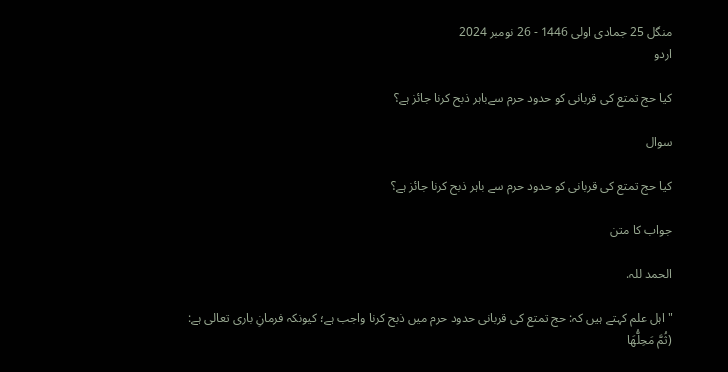منگل 25 جمادی اولی 1446 - 26 نومبر 2024
اردو

کیا حج تمتع کی قربانی کو حدود حرم سےباہر ذبح کرنا جائز ہے؟

سوال

کیا حج تمتع کی قربانی کو حدود حرم سے باہر ذبح کرنا جائز ہے؟

جواب کا متن

الحمد للہ.

"اہل علم کہتے ہیں کہ: حج تمتع کی قربانی حدود حرم میں ذبح کرنا واجب ہے؛ کیونکہ فرمانِ باری تعالی ہے:
(ثُمَّ مَحِلُّهَا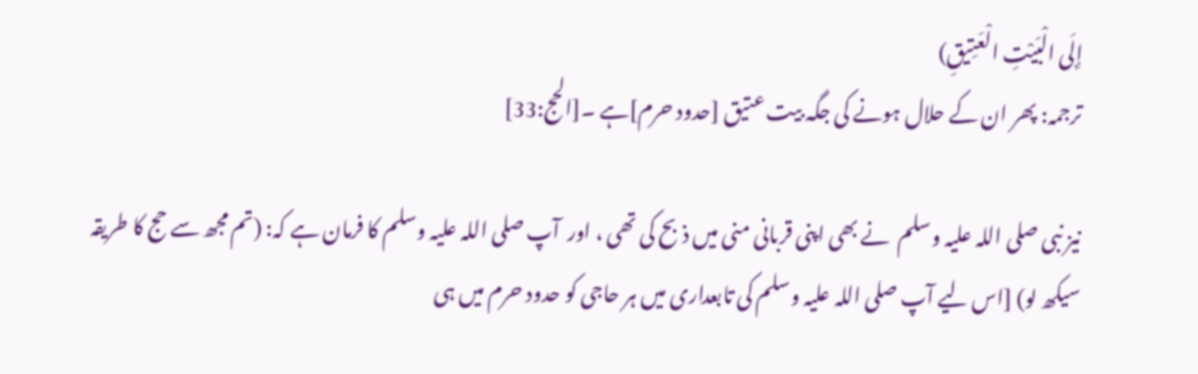إِلَى الْبَيْتِ الْعَتِيقِ)
ترجمہ: پھر ان کے حلال ہونے کی جگہ بیت عتیق [حدود حرم]ہے ۔[الحج:33]

نیز نبی صلی اللہ علیہ وسلم  نے بھی اپنی قربانی منی میں ذبح کی تھی ، اور  آپ صلی اللہ علیہ وسلم کا فرمان ہے کہ: (تم مجھ سے حج کا طریقہ سیکھ لو) [اس لیے آپ صلی اللہ علیہ وسلم کی تابعداری میں ہر حاجی کو حدود حرم میں ہی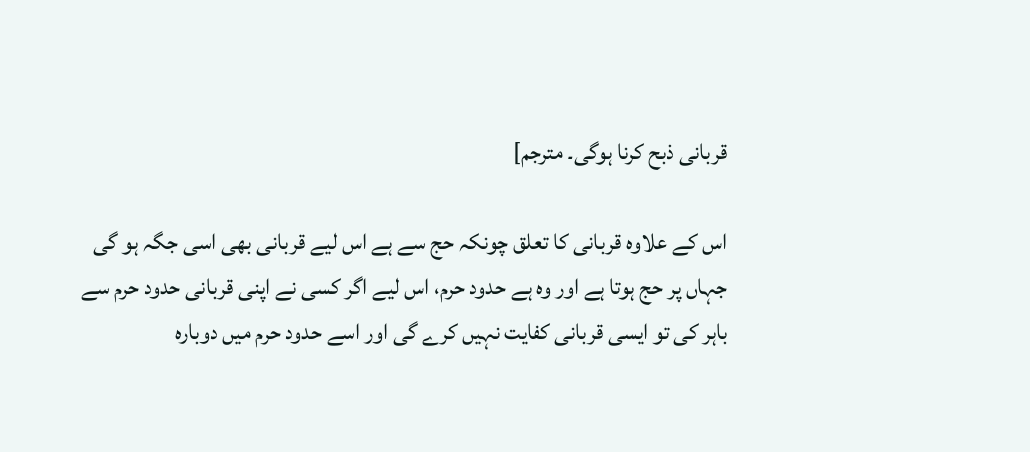قربانی ذبح کرنا ہوگی۔ مترجم]

اس کے علاوہ قربانی کا تعلق چونکہ حج سے ہے اس لیے قربانی بھی اسی جگہ ہو گی جہاں پر حج ہوتا ہے اور وہ ہے حدود حرم، اس لیے اگر کسی نے اپنی قربانی حدود حرم سے باہر کی تو ایسی قربانی کفایت نہیں کرے گی اور اسے حدود حرم میں دوبارہ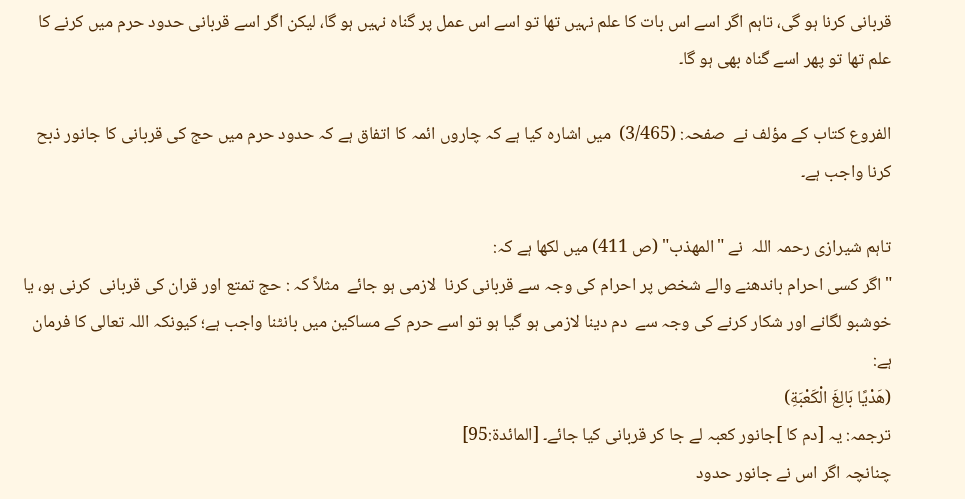قربانی کرنا ہو گی، تاہم اگر اسے اس بات کا علم نہیں تھا تو اسے اس عمل پر گناہ نہیں ہو گا، لیکن اگر اسے قربانی حدود حرم میں کرنے کا علم تھا تو پھر اسے گناہ بھی ہو گا۔

الفروع کتاب کے مؤلف نے  صفحہ: (3/465)  میں اشارہ کیا ہے کہ چاروں ائمہ کا اتفاق ہے کہ حدود حرم میں حج کی قربانی کا جانور ذبح کرنا واجب ہے۔

تاہم شیرازی رحمہ اللہ  نے "المهذب" (ص 411) میں لکھا ہے کہ:
"اگر کسی احرام باندھنے والے شخص پر احرام کی وجہ سے قربانی کرنا  لازمی ہو جائے  مثلاً کہ : حج تمتع اور قران کی قربانی  کرنی ہو، یا خوشبو لگانے اور شکار کرنے کی وجہ سے  دم دینا لازمی ہو گیا ہو تو اسے حرم کے مساکین میں بانٹنا واجب ہے؛ کیونکہ اللہ تعالی کا فرمان ہے:
(هَدْيًا بَالِغَ الْكَعْبَةِ)
ترجمہ: یہ [دم کا ]جانور کعبہ لے جا کر قربانی کیا جائے۔ [المائدة:95]
چنانچہ اگر اس نے جانور حدود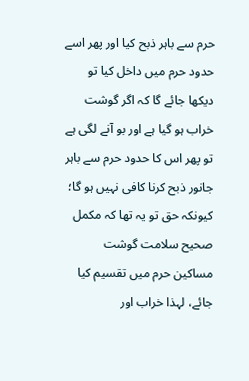حرم سے باہر ذبح کیا اور پھر اسے حدود حرم میں داخل کیا تو دیکھا جائے گا کہ اگر گوشت خراب ہو گیا ہے اور بو آنے لگی ہے تو پھر اس کا حدود حرم سے باہر جانور ذبح کرنا کافی نہیں ہو گا؛ کیونکہ حق تو یہ تھا کہ مکمل صحیح سلامت گوشت  مساکین حرم میں تقسیم کیا جائے، لہذا خراب اور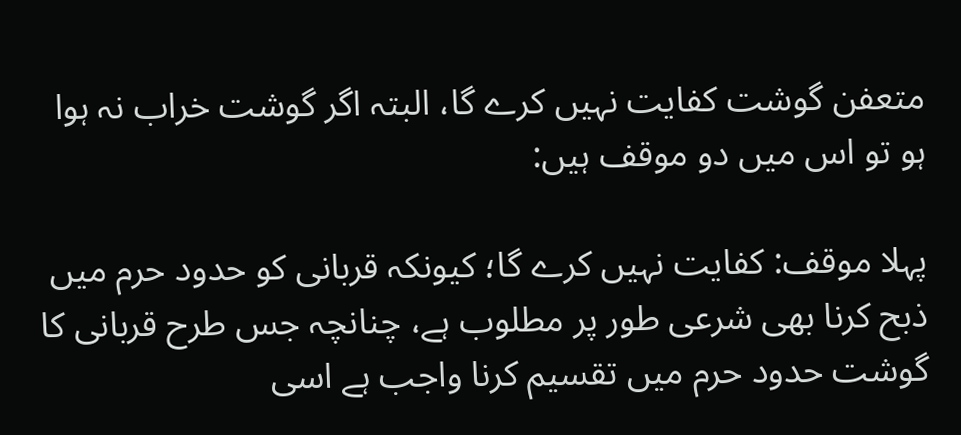متعفن گوشت کفایت نہیں کرے گا، البتہ اگر گوشت خراب نہ ہوا ہو تو اس میں دو موقف ہیں:

پہلا موقف: کفایت نہیں کرے گا؛ کیونکہ قربانی کو حدود حرم میں ذبح کرنا بھی شرعی طور پر مطلوب ہے، چنانچہ جس طرح قربانی کا گوشت حدود حرم میں تقسیم کرنا واجب ہے اسی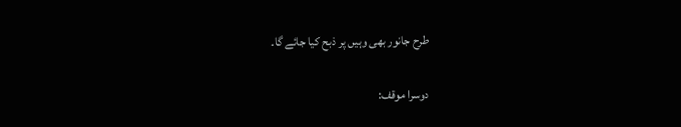طرح جانور بھی وہیں پر ذبح کیا جائے گا۔

دوسرا موقف: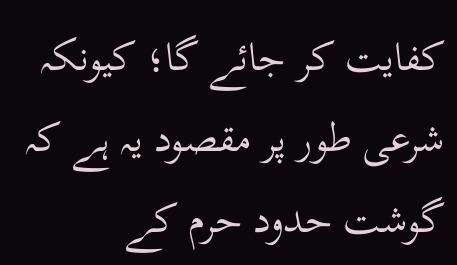کفایت کر جائے گا؛ کیونکہ شرعی طور پر مقصود یہ ہے کہ گوشت حدود حرم کے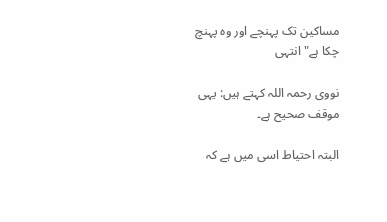مساکین تک پہنچے اور وہ پہنچ چکا ہے" انتہی

نووی رحمہ اللہ کہتے ہیں: یہی موقف صحیح ہے۔

البتہ احتیاط اسی میں ہے کہ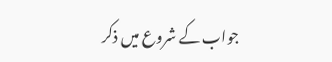جواب کے شروع میں ذکر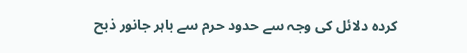کردہ دلائل کی وجہ سے حدود حرم سے باہر جانور ذبح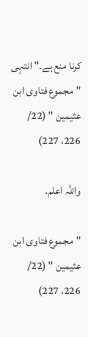کرنا منع ہے۔" انتہی
"مجموع فتاوى ابن عثیمین " (22/ 226، 227)

واللہ اعلم.

"مجموع فتاوى ابن عثیمین " (22/ 226، 227)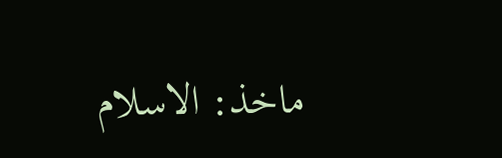ماخذ: الاسلام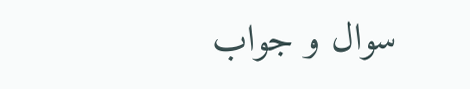سوال و جواب